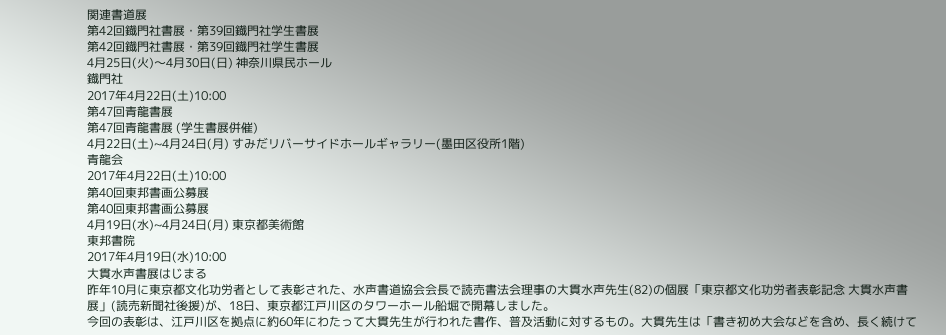関連書道展
第42回鐡門社書展・第39回鐡門社学生書展
第42回鐡門社書展・第39回鐡門社学生書展
4月25日(火)〜4月30日(日) 神奈川県民ホール
鐡門社
2017年4月22日(土)10:00
第47回青龍書展
第47回青龍書展 (学生書展併催)
4月22日(土)~4月24日(月) すみだリバーサイドホールギャラリー(墨田区役所1階)
青龍会
2017年4月22日(土)10:00
第40回東邦書画公募展
第40回東邦書画公募展
4月19日(水)~4月24日(月) 東京都美術館
東邦書院
2017年4月19日(水)10:00
大貫水声書展はじまる
昨年10月に東京都文化功労者として表彰された、水声書道協会会長で読売書法会理事の大貫水声先生(82)の個展「東京都文化功労者表彰記念 大貫水声書展」(読売新聞社後援)が、18日、東京都江戸川区のタワーホール船堀で開幕しました。
今回の表彰は、江戸川区を拠点に約60年にわたって大貫先生が行われた書作、普及活動に対するもの。大貫先生は「書き初め大会などを含め、長く続けて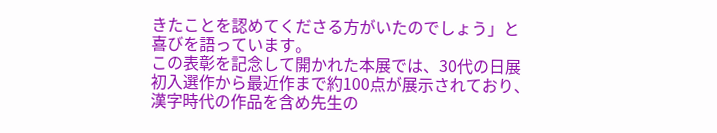きたことを認めてくださる方がいたのでしょう」と喜びを語っています。
この表彰を記念して開かれた本展では、30代の日展初入選作から最近作まで約100点が展示されており、漢字時代の作品を含め先生の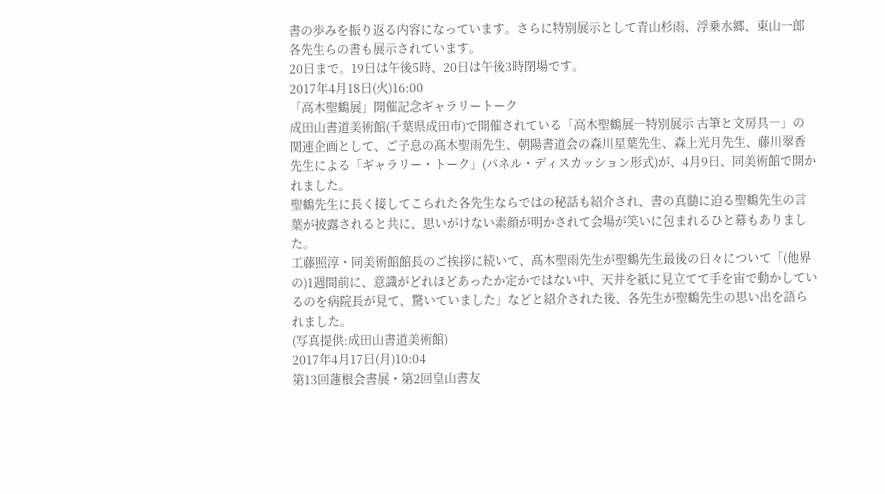書の歩みを振り返る内容になっています。さらに特別展示として青山杉雨、浮乗水郷、東山一郎各先生らの書も展示されています。
20日まで。19日は午後5時、20日は午後3時閉場です。
2017年4月18日(火)16:00
「高木聖鶴展」開催記念ギャラリートーク
成田山書道美術館(千葉県成田市)で開催されている「高木聖鶴展―特別展示 古筆と文房具―」の関連企画として、ご子息の髙木聖雨先生、朝陽書道会の森川星葉先生、森上光月先生、藤川翠香先生による「ギャラリー・トーク」(パネル・ディスカッション形式)が、4月9日、同美術館で開かれました。
聖鶴先生に長く接してこられた各先生ならではの秘話も紹介され、書の真髄に迫る聖鶴先生の言葉が披露されると共に、思いがけない素顔が明かされて会場が笑いに包まれるひと幕もありました。
工藤照淳・同美術館館長のご挨拶に続いて、髙木聖雨先生が聖鶴先生最後の日々について「(他界の)1週間前に、意識がどれほどあったか定かではない中、天井を紙に見立てて手を宙で動かしているのを病院長が見て、驚いていました」などと紹介された後、各先生が聖鶴先生の思い出を語られました。
(写真提供:成田山書道美術館)
2017年4月17日(月)10:04
第13回蓮根会書展・第2回皇山書友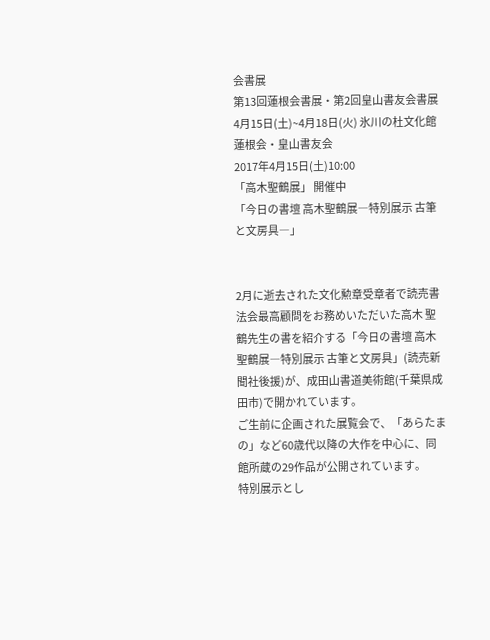会書展
第13回蓮根会書展・第2回皇山書友会書展
4月15日(土)~4月18日(火) 氷川の杜文化館
蓮根会・皇山書友会
2017年4月15日(土)10:00
「高木聖鶴展」 開催中
「今日の書壇 高木聖鶴展―特別展示 古筆と文房具―」


2月に逝去された文化勲章受章者で読売書法会最高顧問をお務めいただいた高木 聖鶴先生の書を紹介する「今日の書壇 高木聖鶴展―特別展示 古筆と文房具」(読売新聞社後援)が、成田山書道美術館(千葉県成田市)で開かれています。
ご生前に企画された展覧会で、「あらたまの」など60歳代以降の大作を中心に、同館所蔵の29作品が公開されています。
特別展示とし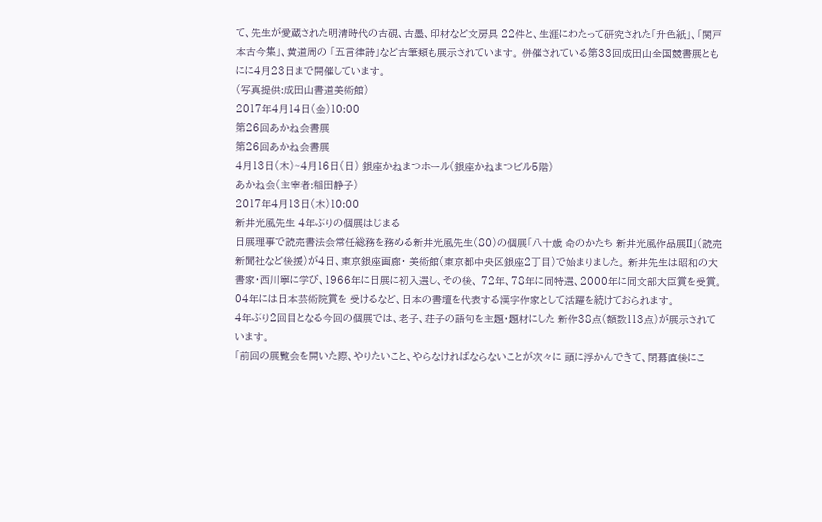て、先生が愛蔵された明清時代の古硯、古墨、印材など文房具 22件と、生涯にわたって研究された「升色紙」、「関戸本古今集」、黄道周の 「五言律詩」など古筆類も展示されています。 併催されている第33回成田山全国競書展ともにに4月23日まで開催しています。
(写真提供:成田山書道美術館)
2017年4月14日(金)10:00
第26回あかね会書展
第26回あかね会書展
4月13日(木)~4月16日(日) 銀座かねまつホール(銀座かねまつビル5階)
あかね会(主宰者:稲田静子)
2017年4月13日(木)10:00
新井光風先生 4年ぶりの個展はじまる
日展理事で読売書法会常任総務を務める新井光風先生(80)の個展「八十歳 命のかたち 新井光風作品展II」(読売新聞社など後援)が4日、東京銀座画廊・ 美術館(東京都中央区銀座2丁目)で始まりました。 新井先生は昭和の大書家・西川寧に学び、1966年に日展に初入選し、その後、 72年、78年に同特選、2000年に同文部大臣賞を受賞。04年には日本芸術院賞を 受けるなど、日本の書壇を代表する漢字作家として活躍を続けておられます。
4年ぶり2回目となる今回の個展では、老子、荘子の語句を主題・題材にした 新作38点(額数113点)が展示されています。
「前回の展覧会を開いた際、やりたいこと、やらなければならないことが次々に 頭に浮かんできて、閉幕直後にこ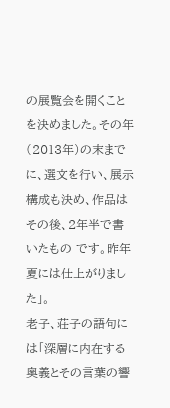の展覧会を開くことを決めました。その年(2013年)の末までに、選文を行い、展示構成も決め、作品はその後、2年半で書いたもの です。昨年夏には仕上がりました」。
老子、荘子の語句には「深層に内在する奥義とその言葉の響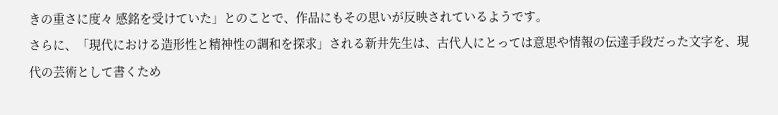きの重さに度々 感銘を受けていた」とのことで、作品にもその思いが反映されているようです。
さらに、「現代における造形性と精神性の調和を探求」される新井先生は、古代人にとっては意思や情報の伝達手段だった文字を、現代の芸術として書くため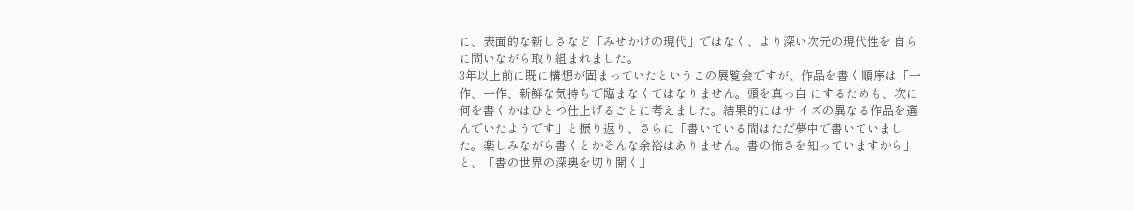に、表面的な新しさなど「みせかけの現代」ではなく、より深い次元の現代性を 自らに問いながら取り組まれました。
3年以上前に既に構想が固まっていたというこの展覧会ですが、作品を書く順序は「一作、一作、新鮮な気持ちで臨まなくてはなりません。頭を真っ白 にするためも、次に何を書くかはひとつ仕上げるごとに考えました。結果的にはサ イズの異なる作品を選んでいたようです」と振り返り、さらに「書いている間はただ夢中で書いていました。楽しみながら書くとかそんな余裕はありません。書の怖さを知っていますから」と、「書の世界の深奥を切り開く」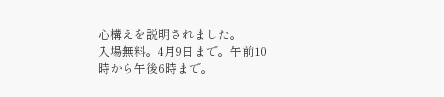心構えを説明されました。
入場無料。4月9日まで。午前10時から午後6時まで。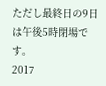ただし最終日の9日は午後5時閉場です。
2017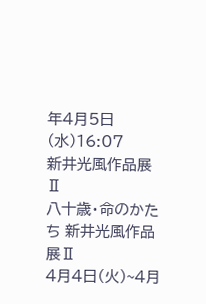年4月5日(水)16:07
新井光風作品展Ⅱ
八十歳・命のかたち 新井光風作品展Ⅱ
4月4日(火)~4月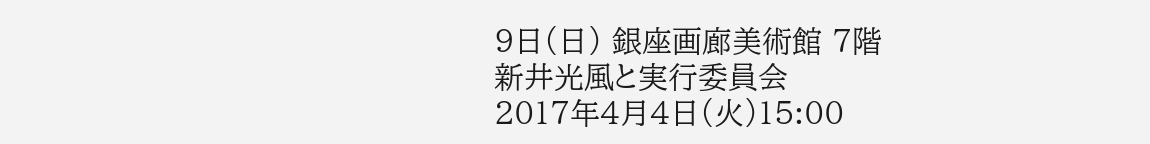9日(日) 銀座画廊美術館 7階
新井光風と実行委員会
2017年4月4日(火)15:00